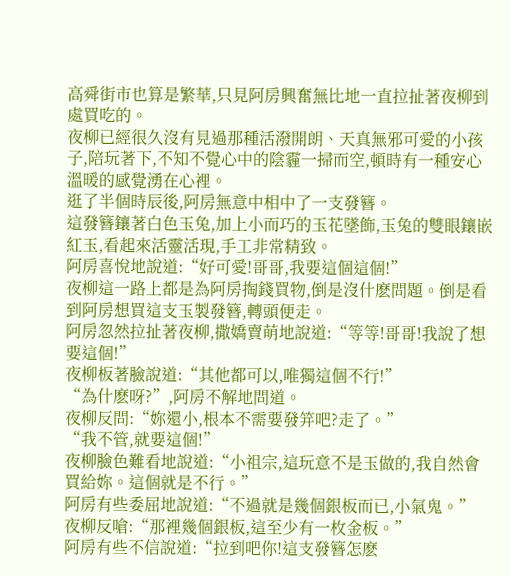高舜街市也算是繁華,只見阿房興奮無比地一直拉扯著夜柳到處買吃的。
夜柳已經很久沒有見過那種活潑開朗、天真無邪可愛的小孩子,陪玩著下,不知不覺心中的陰霾一掃而空,頓時有一種安心溫暖的感覺湧在心裡。
逛了半個時辰後,阿房無意中相中了一支發簪。
這發簪鑲著白色玉兔,加上小而巧的玉花墜飾,玉兔的雙眼鑲嵌紅玉,看起來活靈活現,手工非常精致。
阿房喜悅地說道:“好可愛!哥哥,我要這個這個!”
夜柳這一路上都是為阿房掏錢買物,倒是沒什麽問題。倒是看到阿房想買這支玉製發簪,轉頭便走。
阿房忽然拉扯著夜柳,撒嬌賣萌地說道:“等等!哥哥!我說了想要這個!”
夜柳板著臉說道:“其他都可以,唯獨這個不行!”
“為什麽呀?”,阿房不解地問道。
夜柳反問:“妳還小,根本不需要發笄吧?走了。”
“我不管,就要這個!”
夜柳臉色難看地說道:“小祖宗,這玩意不是玉做的,我自然會買給妳。這個就是不行。”
阿房有些委屈地說道:“不過就是幾個銀板而已,小氣鬼。”
夜柳反嗆:“那裡幾個銀板,這至少有一枚金板。”
阿房有些不信說道:“拉到吧你!這支發簪怎麽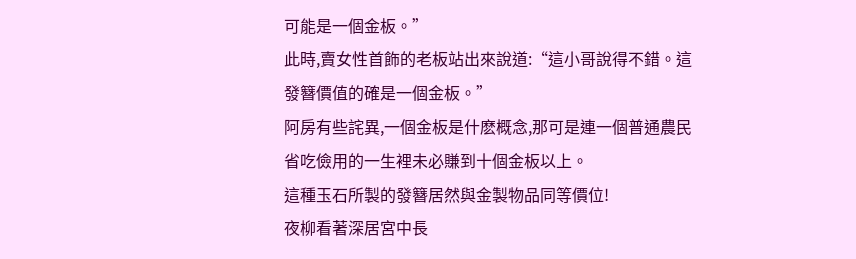可能是一個金板。”
此時,賣女性首飾的老板站出來說道:“這小哥說得不錯。這發簪價值的確是一個金板。”
阿房有些詫異,一個金板是什麽概念,那可是連一個普通農民省吃儉用的一生裡未必賺到十個金板以上。
這種玉石所製的發簪居然與金製物品同等價位!
夜柳看著深居宮中長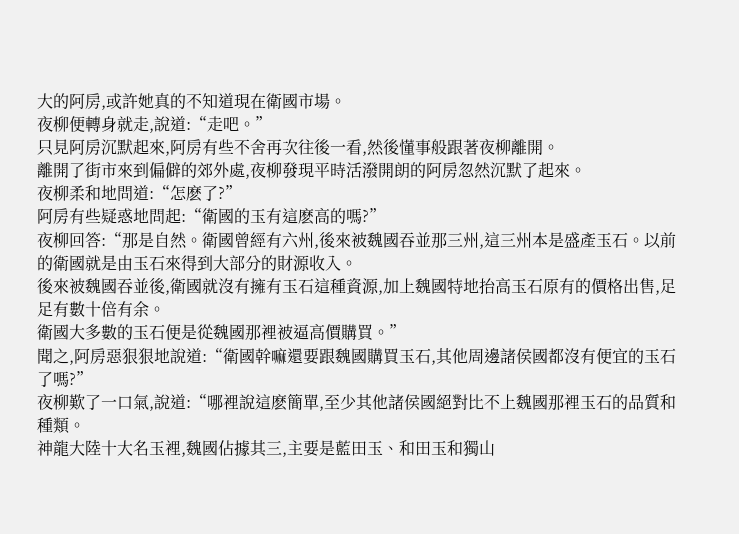大的阿房,或許她真的不知道現在衛國市場。
夜柳便轉身就走,說道:“走吧。”
只見阿房沉默起來,阿房有些不舍再次往後一看,然後懂事般跟著夜柳離開。
離開了街市來到偏僻的郊外處,夜柳發現平時活潑開朗的阿房忽然沉默了起來。
夜柳柔和地問道:“怎麽了?”
阿房有些疑惑地問起:“衛國的玉有這麽高的嗎?”
夜柳回答:“那是自然。衛國曾經有六州,後來被魏國吞並那三州,這三州本是盛產玉石。以前的衛國就是由玉石來得到大部分的財源收入。
後來被魏國吞並後,衛國就沒有擁有玉石這種資源,加上魏國特地抬高玉石原有的價格出售,足足有數十倍有余。
衛國大多數的玉石便是從魏國那裡被逼高價購買。”
聞之,阿房惡狠狠地說道:“衛國幹嘛還要跟魏國購買玉石,其他周邊諸侯國都沒有便宜的玉石了嗎?”
夜柳歎了一口氣,說道:“哪裡說這麽簡單,至少其他諸侯國絕對比不上魏國那裡玉石的品質和種類。
神龍大陸十大名玉裡,魏國佔據其三,主要是藍田玉、和田玉和獨山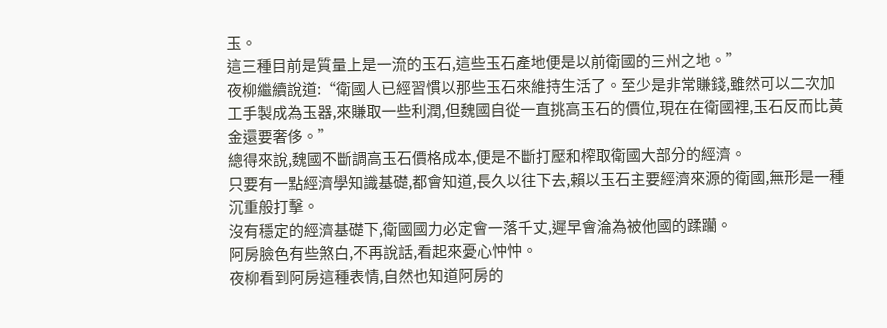玉。
這三種目前是質量上是一流的玉石,這些玉石產地便是以前衛國的三州之地。”
夜柳繼續說道:“衛國人已經習慣以那些玉石來維持生活了。至少是非常賺錢,雖然可以二次加工手製成為玉器,來賺取一些利潤,但魏國自從一直挑高玉石的價位,現在在衛國裡,玉石反而比黃金還要奢侈。”
總得來說,魏國不斷調高玉石價格成本,便是不斷打壓和榨取衛國大部分的經濟。
只要有一點經濟學知識基礎,都會知道,長久以往下去,賴以玉石主要經濟來源的衛國,無形是一種沉重般打擊。
沒有穩定的經濟基礎下,衛國國力必定會一落千丈,遲早會淪為被他國的蹂躪。
阿房臉色有些煞白,不再說話,看起來憂心忡忡。
夜柳看到阿房這種表情,自然也知道阿房的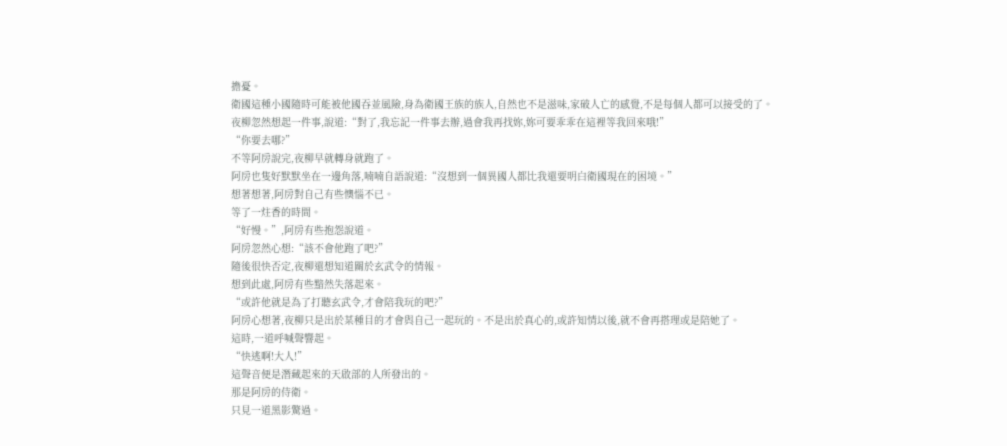擔憂。
衛國這種小國隨時可能被他國吞並風險,身為衛國王族的族人,自然也不是滋味,家破人亡的感覺,不是每個人都可以接受的了。
夜柳忽然想起一件事,說道:“對了,我忘記一件事去辦,過會我再找妳,妳可要乖乖在這裡等我回來哦!”
“你要去哪?”
不等阿房說完,夜柳早就轉身就跑了。
阿房也隻好默默坐在一邊角落,喃喃自語說道:“沒想到一個異國人都比我還要明白衛國現在的困境。”
想著想著,阿房對自己有些懊惱不已。
等了一炷香的時間。
“好慢。”,阿房有些抱怨說道。
阿房忽然心想:“該不會他跑了吧?”
隨後很快否定,夜柳還想知道關於玄武令的情報。
想到此處,阿房有些黯然失落起來。
“或許他就是為了打聽玄武令,才會陪我玩的吧?”
阿房心想著,夜柳只是出於某種目的才會與自己一起玩的。不是出於真心的,或許知情以後,就不會再搭理或是陪她了。
這時,一道呼喊聲響起。
“快逃啊!大人!”
這聲音便是潛藏起來的天啟部的人所發出的。
那是阿房的侍衛。
只見一道黑影驚過。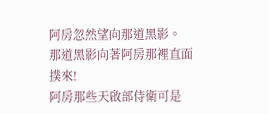阿房忽然望向那道黑影。
那道黑影向著阿房那裡直面撲來!
阿房那些天啟部侍衛可是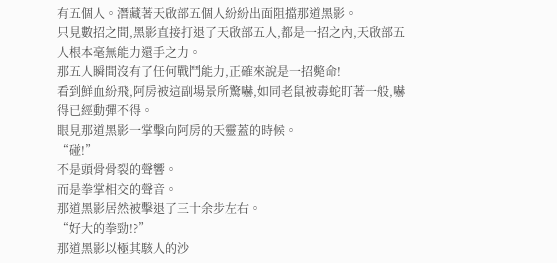有五個人。潛藏著天啟部五個人紛紛出面阻擋那道黑影。
只見數招之間,黑影直接打退了天啟部五人,都是一招之內,天啟部五人根本毫無能力還手之力。
那五人瞬間沒有了任何戰鬥能力,正確來說是一招斃命!
看到鮮血紛飛,阿房被這副場景所驚嚇,如同老鼠被毒蛇盯著一般,嚇得已經動彈不得。
眼見那道黑影一掌擊向阿房的天靈蓋的時候。
“碰!”
不是頭骨骨裂的聲響。
而是拳掌相交的聲音。
那道黑影居然被擊退了三十余步左右。
“好大的拳勁!?”
那道黑影以極其駭人的沙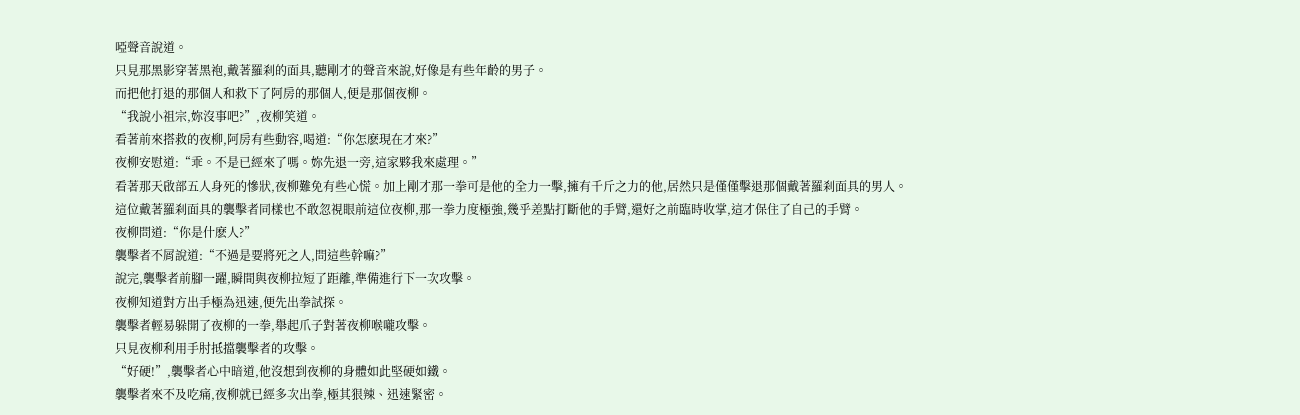啞聲音說道。
只見那黑影穿著黑袍,戴著羅刹的面具,聽剛才的聲音來說,好像是有些年齡的男子。
而把他打退的那個人和救下了阿房的那個人,便是那個夜柳。
“我說小祖宗,妳沒事吧?”,夜柳笑道。
看著前來搭救的夜柳,阿房有些動容,喝道:“你怎麽現在才來?”
夜柳安慰道:“乖。不是已經來了嗎。妳先退一旁,這家夥我來處理。”
看著那天啟部五人身死的慘狀,夜柳難免有些心慌。加上剛才那一拳可是他的全力一擊,擁有千斤之力的他,居然只是僅僅擊退那個戴著羅刹面具的男人。
這位戴著羅刹面具的襲擊者同樣也不敢忽視眼前這位夜柳,那一拳力度極強,幾乎差點打斷他的手臂,還好之前臨時收掌,這才保住了自己的手臂。
夜柳問道:“你是什麽人?”
襲擊者不屑說道:“不過是要將死之人,問這些幹嘛?”
說完,襲擊者前腳一躍,瞬間與夜柳拉短了距離,準備進行下一次攻擊。
夜柳知道對方出手極為迅速,便先出拳試探。
襲擊者輕易躲開了夜柳的一拳,舉起爪子對著夜柳喉嚨攻擊。
只見夜柳利用手肘抵擋襲擊者的攻擊。
“好硬!”,襲擊者心中暗道,他沒想到夜柳的身體如此堅硬如鐵。
襲擊者來不及吃痛,夜柳就已經多次出拳,極其狠辣、迅速緊密。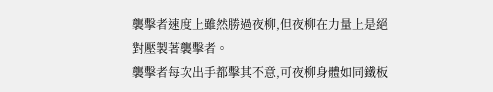襲擊者速度上雖然勝過夜柳,但夜柳在力量上是絕對壓製著襲擊者。
襲擊者每次出手都擊其不意,可夜柳身體如同鐵板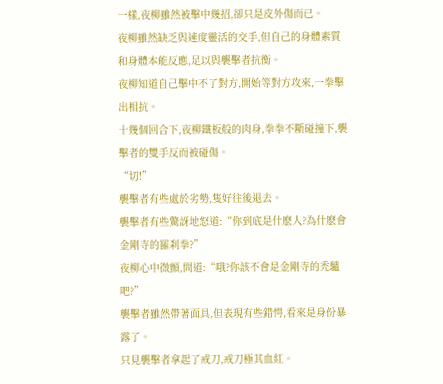一樣,夜柳雖然被擊中幾招,卻只是皮外傷而已。
夜柳雖然缺乏與速度靈活的交手,但自己的身體素質和身體本能反應,足以與襲擊者抗衡。
夜柳知道自己擊中不了對方,開始等對方攻來,一拳擊出相抗。
十幾個回合下,夜柳鐵板般的肉身,拳拳不斷碰撞下,襲擊者的雙手反而被碰傷。
“切!”
襲擊者有些處於劣勢,隻好往後退去。
襲擊者有些驚訝地怒道:“你到底是什麽人?為什麽會金剛寺的羅刹拳?”
夜柳心中微顫,問道:“哦?你該不會是金剛寺的禿驢吧?”
襲擊者雖然帶著面具,但表現有些錯愕,看來是身份暴露了。
只見襲擊者拿起了戒刀,戒刀極其血紅。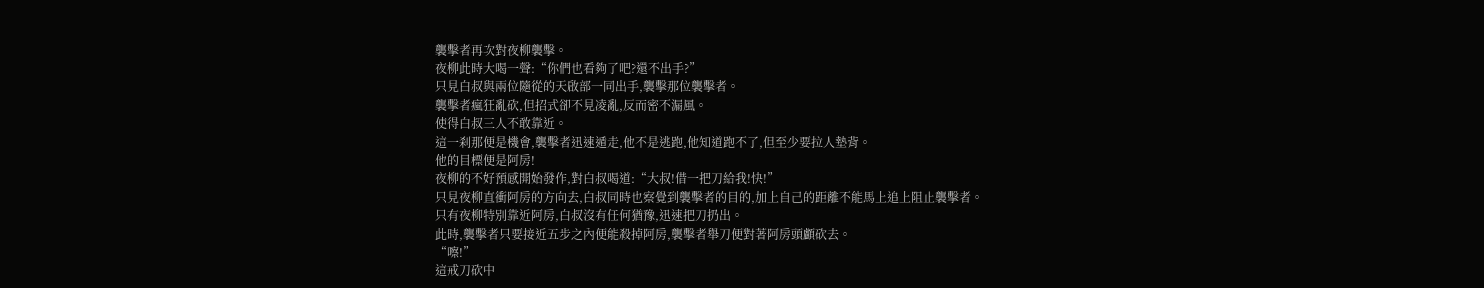襲擊者再次對夜柳襲擊。
夜柳此時大喝一聲:“你們也看夠了吧?還不出手?”
只見白叔與兩位隨從的天啟部一同出手,襲擊那位襲擊者。
襲擊者瘋狂亂砍,但招式卻不見凌亂,反而密不漏風。
使得白叔三人不敢靠近。
這一刹那便是機會,襲擊者迅速遁走,他不是逃跑,他知道跑不了,但至少要拉人墊背。
他的目標便是阿房!
夜柳的不好預感開始發作,對白叔喝道:“大叔!借一把刀給我!快!”
只見夜柳直衝阿房的方向去,白叔同時也察覺到襲擊者的目的,加上自己的距離不能馬上追上阻止襲擊者。
只有夜柳特別靠近阿房,白叔沒有任何猶豫,迅速把刀扔出。
此時,襲擊者只要接近五步之內便能殺掉阿房,襲擊者舉刀便對著阿房頭顱砍去。
“嚓!”
這戒刀砍中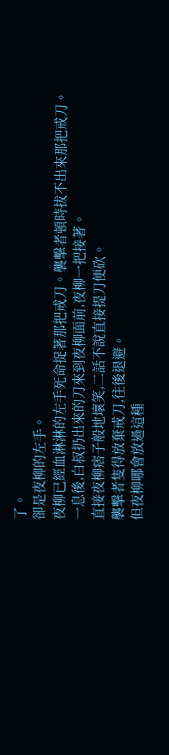了。
卻是夜柳的左手。
夜柳已經血淋淋的左手死命捉著那把戒刀。襲擊者頓時拔不出來那把戒刀。
一息後,白叔扔出來的刀來到夜柳面前,夜柳一把接著。
直接夜柳痞子般地壞笑,二話不說直接提刀便砍。
襲擊者隻得放棄戒刀,往後退避。
但夜柳哪會放過這種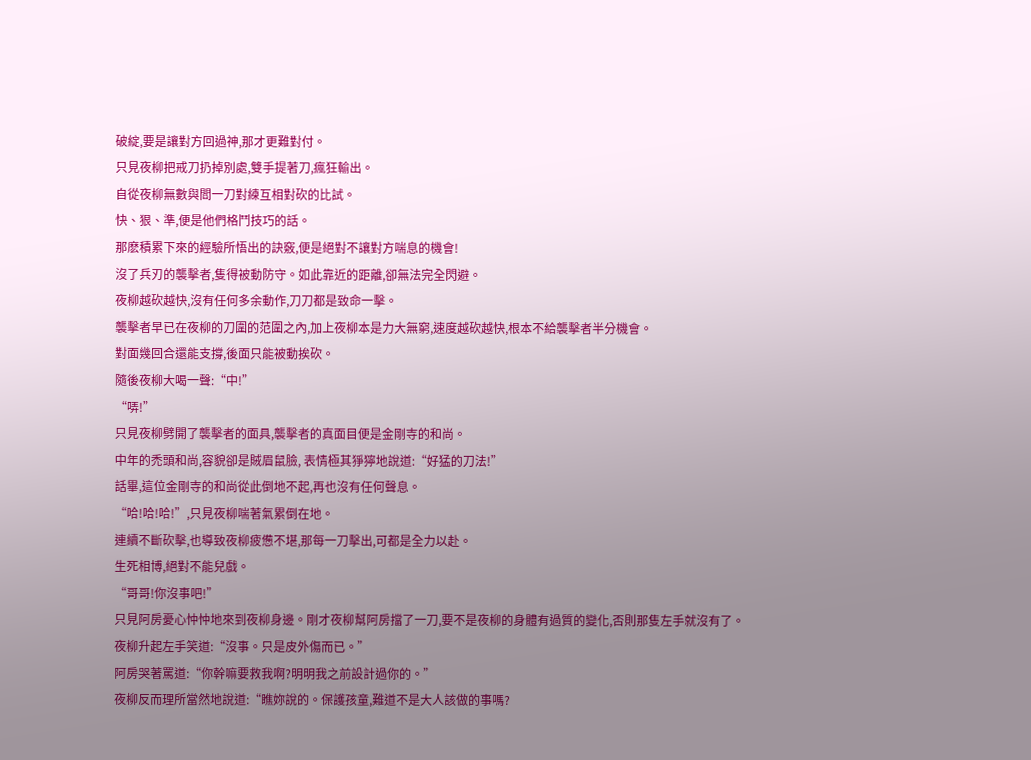破綻,要是讓對方回過神,那才更難對付。
只見夜柳把戒刀扔掉別處,雙手提著刀,瘋狂輸出。
自從夜柳無數與閻一刀對練互相對砍的比試。
快、狠、準,便是他們格鬥技巧的話。
那麽積累下來的經驗所悟出的訣竅,便是絕對不讓對方喘息的機會!
沒了兵刃的襲擊者,隻得被動防守。如此靠近的距離,卻無法完全閃避。
夜柳越砍越快,沒有任何多余動作,刀刀都是致命一擊。
襲擊者早已在夜柳的刀圍的范圍之內,加上夜柳本是力大無窮,速度越砍越快,根本不給襲擊者半分機會。
對面幾回合還能支撐,後面只能被動挨砍。
隨後夜柳大喝一聲:“中!”
“哢!”
只見夜柳劈開了襲擊者的面具,襲擊者的真面目便是金剛寺的和尚。
中年的禿頭和尚,容貌卻是賊眉鼠臉, 表情極其猙獰地說道:“好猛的刀法!”
話畢,這位金剛寺的和尚從此倒地不起,再也沒有任何聲息。
“哈!哈!哈!”,只見夜柳喘著氣累倒在地。
連續不斷砍擊,也導致夜柳疲憊不堪,那每一刀擊出,可都是全力以赴。
生死相博,絕對不能兒戲。
“哥哥!你沒事吧!”
只見阿房憂心忡忡地來到夜柳身邊。剛才夜柳幫阿房擋了一刀,要不是夜柳的身體有過質的變化,否則那隻左手就沒有了。
夜柳升起左手笑道:“沒事。只是皮外傷而已。”
阿房哭著罵道:“你幹嘛要救我啊?明明我之前設計過你的。”
夜柳反而理所當然地說道:“瞧妳說的。保護孩童,難道不是大人該做的事嗎?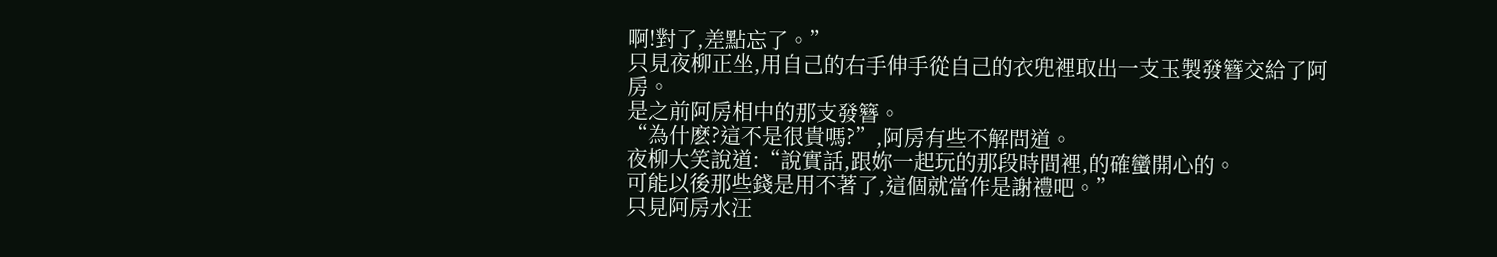啊!對了,差點忘了。”
只見夜柳正坐,用自己的右手伸手從自己的衣兜裡取出一支玉製發簪交給了阿房。
是之前阿房相中的那支發簪。
“為什麽?這不是很貴嗎?”,阿房有些不解問道。
夜柳大笑說道:“說實話,跟妳一起玩的那段時間裡,的確蠻開心的。
可能以後那些錢是用不著了,這個就當作是謝禮吧。”
只見阿房水汪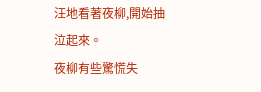汪地看著夜柳,開始抽泣起來。
夜柳有些驚慌失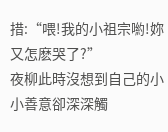措:“喂!我的小祖宗喲!妳又怎麽哭了?”
夜柳此時沒想到自己的小小善意卻深深觸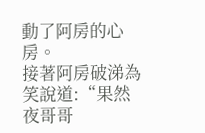動了阿房的心房。
接著阿房破涕為笑說道:“果然夜哥哥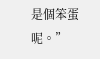是個笨蛋呢。”